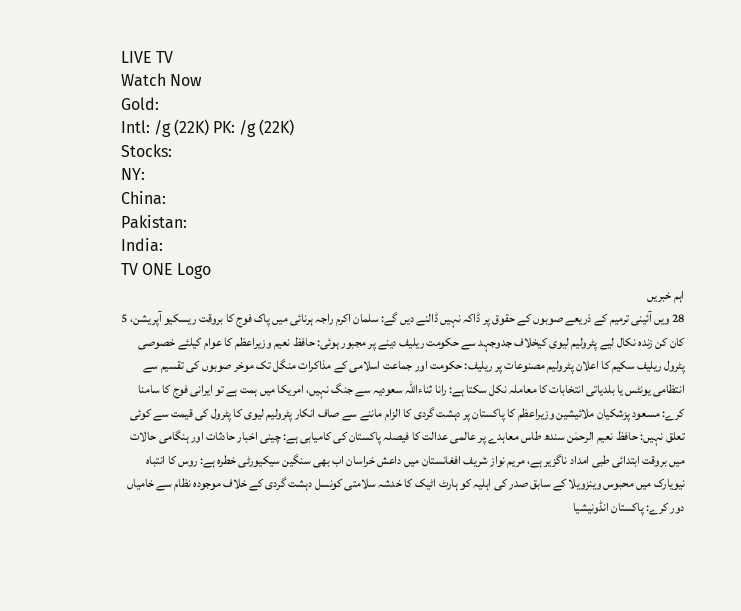LIVE TV
Watch Now
Gold:
Intl: /g (22K) PK: /g (22K)
Stocks:
NY:
China:
Pakistan:
India:
TV ONE Logo
اہم خبریں
28 ویں آئینی ترمیم کے ذریعے صوبوں کے حقوق پر ڈاکہ نہیں ڈالنے دیں گے: سلمان اکرم راجہ ہرنائی میں پاک فوج کا بروقت ریسکیو آپریشن، 5 کان کن زندہ نکال لیے پٹرولیم لیوی کیخلاف جدوجہد سے حکومت ریلیف دینے پر مجبور ہوئی: حافظ نعیم وزیراعظم کا عوام کیلئے خصوصی پٹرول ریلیف سکیم کا اعلان پٹرولیم مصنوعات پر ریلیف: حکومت اور جماعت اسلامی کے مذاکرات منگل تک موخر صوبوں کی تقسیم سے انتظامی یونٹس یا بلدیاتی انتخابات کا معاملہ نکل سکتا ہے: رانا ثناءاللہ سعودیہ سے جنگ نہیں، امریکا میں ہمت ہے تو ایرانی فوج کا سامنا کرے: مسعود پزشکیان ملائیشین وزیراعظم کا پاکستان پر دہشت گردی کا الزام ماننے سے صاف انکار پٹرولیم لیوی کا پٹرول کی قیمت سے کوئی تعلق نہیں: حافظ نعیم الرحمٰن سندھ طاس معاہدے پر عالمی عدالت کا فیصلہ پاکستان کی کامیابی ہے: چینی اخبار حادثات اور ہنگامی حالات میں بروقت ابتدائی طبی امداد ناگزیر ہے، مریم نواز شریف افغانستان میں داعش خراسان اب بھی سنگین سیکیورٹی خطرہ ہے: روس کا انتباہ نیویارک میں محبوس وینزویلا کے سابق صدر کی اہلیہ کو ہارٹ اٹیک کا خدشہ سلامتی کونسل دہشت گردی کے خلاف موجودہ نظام سے خامیاں دور کرے: پاکستان انڈونیشیا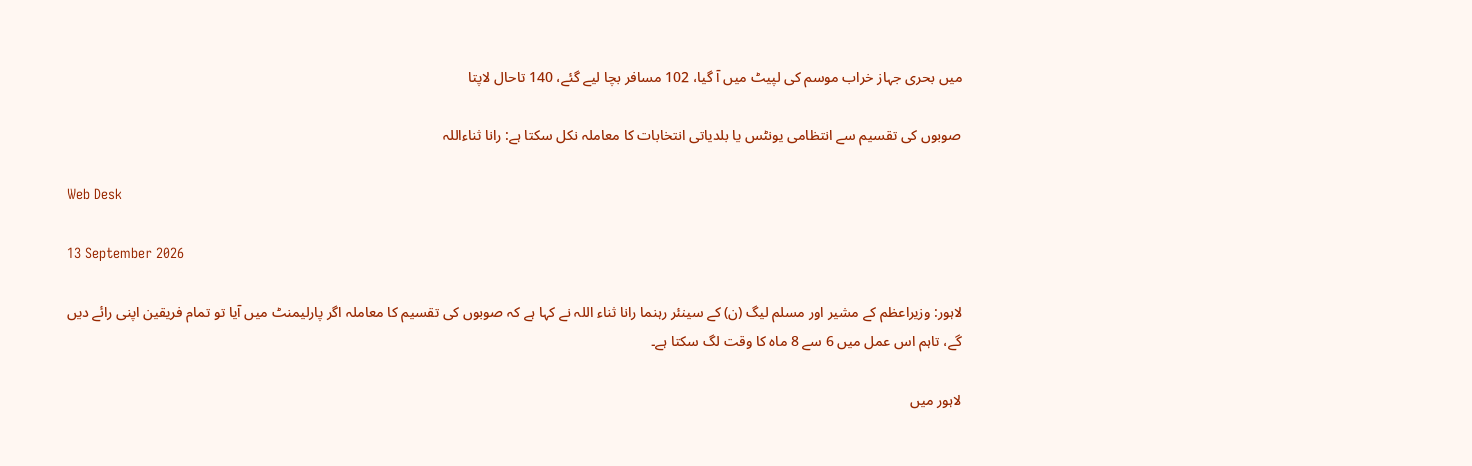میں بحری جہاز خراب موسم کی لپیٹ میں آ گیا، 102 مسافر بچا لیے گئے، 140 تاحال لاپتا

صوبوں کی تقسیم سے انتظامی یونٹس یا بلدیاتی انتخابات کا معاملہ نکل سکتا ہے: رانا ثناءاللہ

Web Desk

13 September 2026

لاہور: وزیراعظم کے مشیر اور مسلم لیگ (ن) کے سینئر رہنما رانا ثناء اللہ نے کہا ہے کہ صوبوں کی تقسیم کا معاملہ اگر پارلیمنٹ میں آیا تو تمام فریقین اپنی رائے دیں گے، تاہم اس عمل میں 6 سے 8 ماہ کا وقت لگ سکتا ہے۔

لاہور میں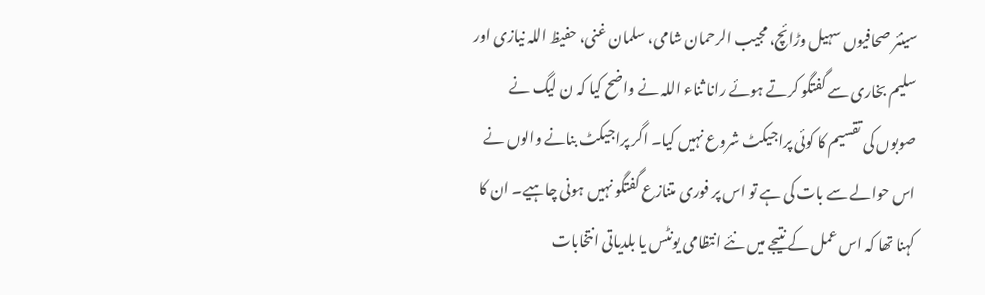سینئر صحافیوں سہیل وڑائچ، مجیب الرحمان شامی، سلمان غنی، حفیظ اللہ نیازی اور سلیم بخاری سے گفتگو کرتے ہوئے رانا ثناء اللہ نے واضح کیا کہ ن لیگ نے صوبوں کی تقسیم کا کوئی پراجیکٹ شروع نہیں کیا۔ اگر پراجیکٹ بنانے والوں نے اس حوالے سے بات کی ہے تو اس پر فوری متنازع گفتگو نہیں ہونی چاہیے۔ ان کا کہنا تھا کہ اس عمل کے نتیجے میں نئے انتظامی یونٹس یا بلدیاتی انتخابات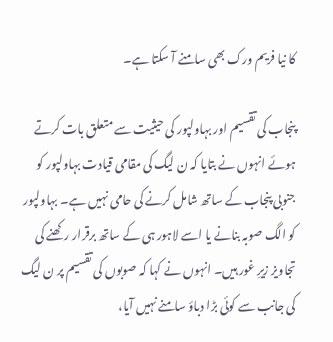کا نیا فریم ورک بھی سامنے آ سکتا ہے۔

پنجاب کی تقسیم اور بہاولپور کی حیثیت سے متعلق بات کرتے ہوئے انہوں نے بتایا کہ ن لیگ کی مقامی قیادت بہاولپور کو جنوبی پنجاب کے ساتھ شامل کرنے کی حامی نہیں ہے۔ بہاولپور کو الگ صوبہ بنانے یا اسے لاہور ہی کے ساتھ برقرار رکھنے کی تجاویز زیرِ غور ہیں۔ انہوں نے کہا کہ صوبوں کی تقسیم پر ن لیگ کی جانب سے کوئی بڑا دباؤ سامنے نہیں آیا،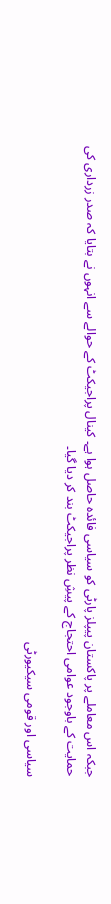جبکہ اس معاملے پر پاکستان پیپلز پارٹی کو سیاسی فائدہ حاصل ہوا ہے۔ کینال پراجیکٹ کے حوالے سے انہوں نے بتایا کہ صدر زرداری کی حمایت کے باوجود عوامی احتجاج کے پیشِ نظر پراجیکٹ بند کر دیا گیا۔

سیاسی اور قومی سیکیورٹی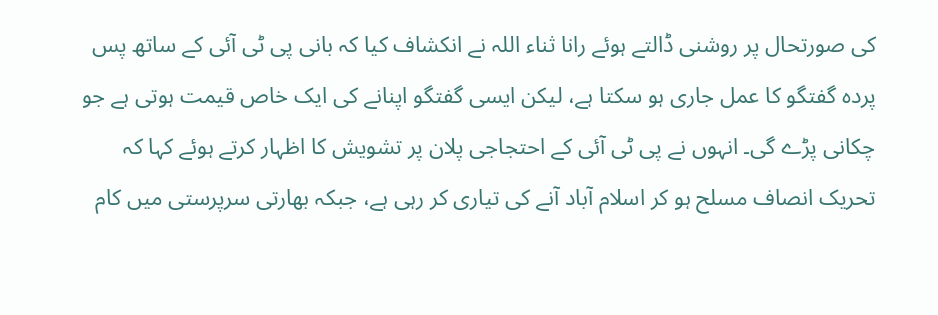کی صورتحال پر روشنی ڈالتے ہوئے رانا ثناء اللہ نے انکشاف کیا کہ بانی پی ٹی آئی کے ساتھ پس پردہ گفتگو کا عمل جاری ہو سکتا ہے، لیکن ایسی گفتگو اپنانے کی ایک خاص قیمت ہوتی ہے جو چکانی پڑے گی۔ انہوں نے پی ٹی آئی کے احتجاجی پلان پر تشویش کا اظہار کرتے ہوئے کہا کہ تحریک انصاف مسلح ہو کر اسلام آباد آنے کی تیاری کر رہی ہے، جبکہ بھارتی سرپرستی میں کام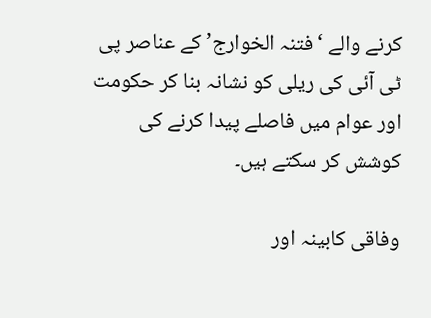کرنے والے ‘فتنہ الخوارج’ کے عناصر پی ٹی آئی کی ریلی کو نشانہ بنا کر حکومت اور عوام میں فاصلے پیدا کرنے کی کوشش کر سکتے ہیں۔

وفاقی کابینہ اور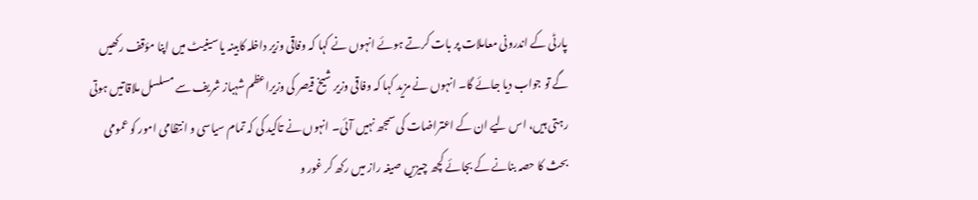پارٹی کے اندرونی معاملات پر بات کرتے ہوئے انہوں نے کہا کہ وفاقی وزیر داخلہ کابینہ یا سینیٹ میں اپنا مؤقف رکھیں گے تو جواب دیا جائے گا۔ انہوں نے مزید کہا کہ وفاقی وزیر شیخ قیصر کی وزیراعظم شہباز شریف سے مسلسل ملاقاتیں ہوتی رہتی ہیں، اس لیے ان کے اعتراضات کی سمجھ نہیں آئی۔ انہوں نے تاکید کی کہ تمام سیاسی و انتظامی امور کو عمومی بحث کا حصہ بنانے کے بجائے کچھ چیزیں صیغہ راز میں رکھ کر غور و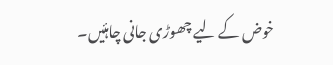خوض کے لیے چھوڑی جانی چاہئیں۔